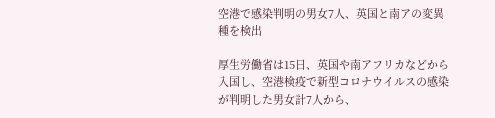空港で感染判明の男女7人、英国と南アの変異種を検出

厚生労働省は15日、英国や南アフリカなどから入国し、空港検疫で新型コロナウイルスの感染が判明した男女計7人から、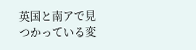英国と南アで見つかっている変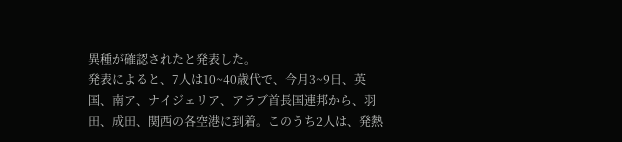異種が確認されたと発表した。
発表によると、7人は10~40歳代で、今月3~9日、英国、南ア、ナイジェリア、アラブ首長国連邦から、羽田、成田、関西の各空港に到着。このうち2人は、発熱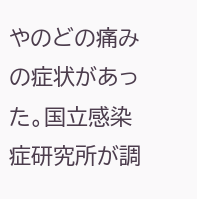やのどの痛みの症状があった。国立感染症研究所が調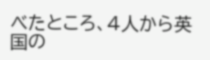べたところ、4人から英国の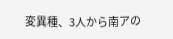変異種、3人から南アの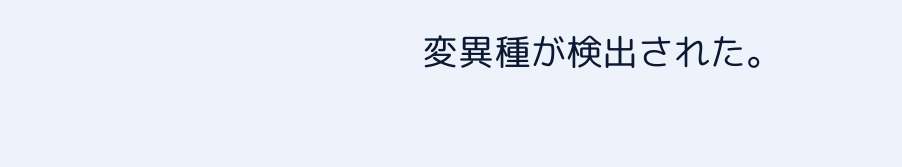変異種が検出された。